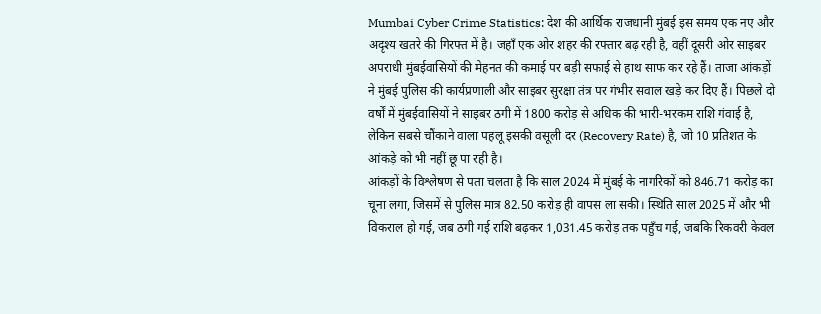Mumbai Cyber Crime Statistics: देश की आर्थिक राजधानी मुंबई इस समय एक नए और अदृश्य खतरे की गिरफ्त में है। जहाँ एक ओर शहर की रफ्तार बढ़ रही है, वहीं दूसरी ओर साइबर अपराधी मुंबईवासियों की मेहनत की कमाई पर बड़ी सफाई से हाथ साफ कर रहे हैं। ताजा आंकड़ों ने मुंबई पुलिस की कार्यप्रणाली और साइबर सुरक्षा तंत्र पर गंभीर सवाल खड़े कर दिए हैं। पिछले दो वर्षों में मुंबईवासियों ने साइबर ठगी में 1800 करोड़ से अधिक की भारी-भरकम राशि गंवाई है, लेकिन सबसे चौंकाने वाला पहलू इसकी वसूली दर (Recovery Rate) है, जो 10 प्रतिशत के आंकड़े को भी नहीं छू पा रही है।
आंकड़ों के विश्लेषण से पता चलता है कि साल 2024 में मुंबई के नागरिकों को 846.71 करोड़ का चूना लगा, जिसमें से पुलिस मात्र 82.50 करोड़ ही वापस ला सकी। स्थिति साल 2025 में और भी विकराल हो गई, जब ठगी गई राशि बढ़कर 1,031.45 करोड़ तक पहुँच गई, जबकि रिकवरी केवल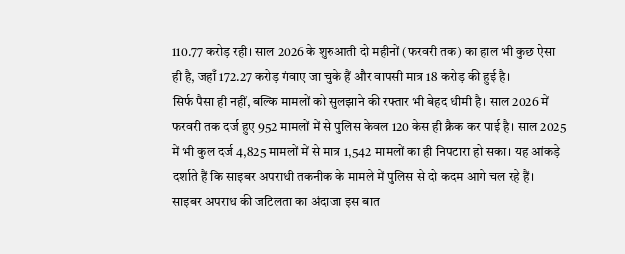110.77 करोड़ रही। साल 2026 के शुरुआती दो महीनों (फरवरी तक) का हाल भी कुछ ऐसा ही है, जहाँ 172.27 करोड़ गंवाए जा चुके हैं और वापसी मात्र 18 करोड़ की हुई है।
सिर्फ पैसा ही नहीं, बल्कि मामलों को सुलझाने की रफ्तार भी बेहद धीमी है। साल 2026 में फरवरी तक दर्ज हुए 952 मामलों में से पुलिस केवल 120 केस ही क्रैक कर पाई है। साल 2025 में भी कुल दर्ज 4,825 मामलों में से मात्र 1,542 मामलों का ही निपटारा हो सका। यह आंकड़े दर्शाते हैं कि साइबर अपराधी तकनीक के मामले में पुलिस से दो कदम आगे चल रहे हैं।
साइबर अपराध की जटिलता का अंदाजा इस बात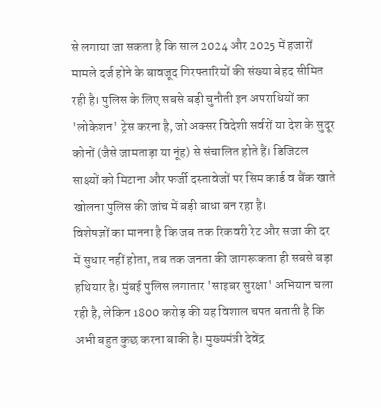से लगाया जा सकता है कि साल 2024 और 2025 में हजारों मामले दर्ज होने के बावजूद गिरफ्तारियों की संख्या बेहद सीमित रही है। पुलिस के लिए सबसे बड़ी चुनौती इन अपराधियों का 'लोकेशन' ट्रेस करना है, जो अक्सर विदेशी सर्वरों या देश के सुदूर कोनों (जैसे जामताड़ा या नूंह) से संचालित होते हैं। डिजिटल साक्ष्यों को मिटाना और फर्जी दस्तावेजों पर सिम कार्ड व बैंक खाते खोलना पुलिस की जांच में बड़ी बाधा बन रहा है।
विशेषज्ञों का मानना है कि जब तक रिकवरी रेट और सजा की दर में सुधार नहीं होता, तब तक जनता की जागरूकता ही सबसे बड़ा हथियार है। मुंबई पुलिस लगातार 'साइबर सुरक्षा' अभियान चला रही है, लेकिन 1800 करोड़ की यह विशाल चपत बताती है कि अभी बहुत कुछ करना बाकी है। मुख्यमंत्री देवेंद्र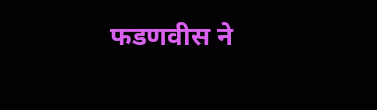फडणवीस ने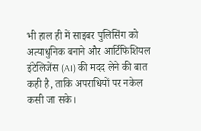भी हाल ही में साइबर पुलिसिंग को अत्याधुनिक बनाने और आर्टिफिशियल इंटेलिजेंस (AI) की मदद लेने की बात कही है, ताकि अपराधियों पर नकेल कसी जा सके।